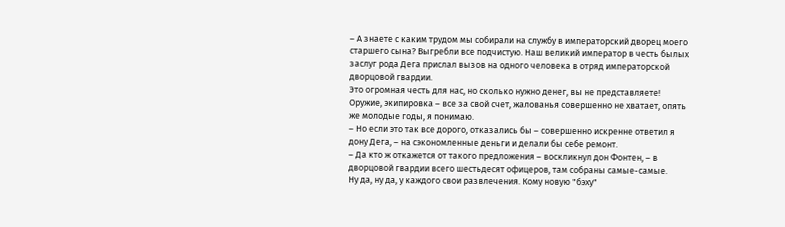– А знаете с каким трудом мы собирали на службу в императорский дворец моего старшего сына? Выгребли все подчистую. Наш великий император в честь былых заслуг рода Дега прислал вызов на одного человека в отряд императорской дворцовой гвардии.
Это огромная честь для нас, но сколько нужно денег, вы не представляете! Оружие, экипировка – все за свой счет, жалованья совершенно не хватает, опять же молодые годы, я понимаю.
– Но если это так все дорого, отказались бы – совершенно искренне ответил я дону Дега, – на сэкономленные деньги и делали бы себе ремонт.
– Да кто ж откажется от такого предложения – воскликнул дон Фонтен, – в дворцовой гвардии всего шестьдесят офицеров, там собраны самые-самые.
Ну да, ну да, у каждого свои развлечения. Кому новую "бэху"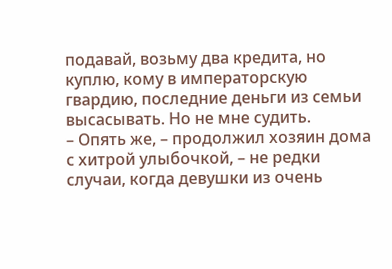подавай, возьму два кредита, но куплю, кому в императорскую гвардию, последние деньги из семьи высасывать. Но не мне судить.
– Опять же, – продолжил хозяин дома с хитрой улыбочкой, – не редки случаи, когда девушки из очень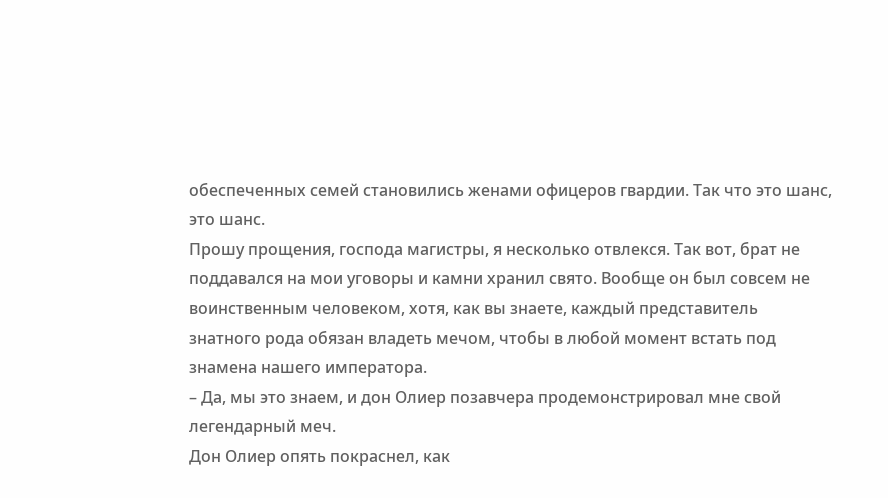обеспеченных семей становились женами офицеров гвардии. Так что это шанс, это шанс.
Прошу прощения, господа магистры, я несколько отвлекся. Так вот, брат не поддавался на мои уговоры и камни хранил свято. Вообще он был совсем не воинственным человеком, хотя, как вы знаете, каждый представитель знатного рода обязан владеть мечом, чтобы в любой момент встать под знамена нашего императора.
– Да, мы это знаем, и дон Олиер позавчера продемонстрировал мне свой легендарный меч.
Дон Олиер опять покраснел, как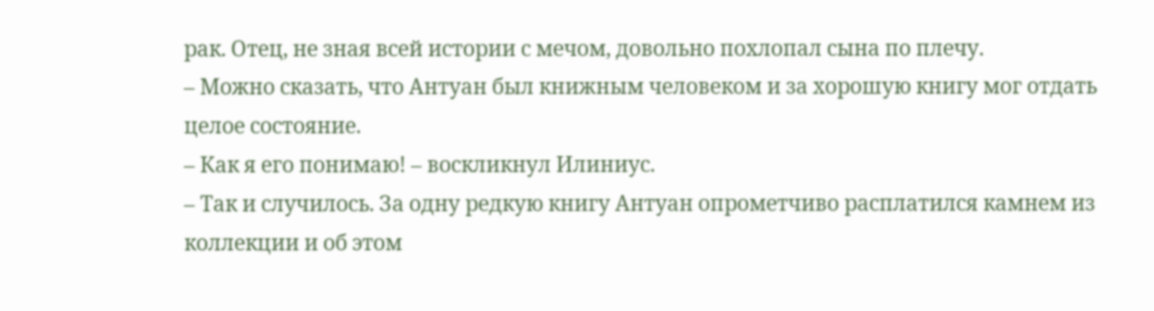рак. Отец, не зная всей истории с мечом, довольно похлопал сына по плечу.
– Можно сказать, что Антуан был книжным человеком и за хорошую книгу мог отдать целое состояние.
– Как я его понимаю! – воскликнул Илиниус.
– Так и случилось. За одну редкую книгу Антуан опрометчиво расплатился камнем из коллекции и об этом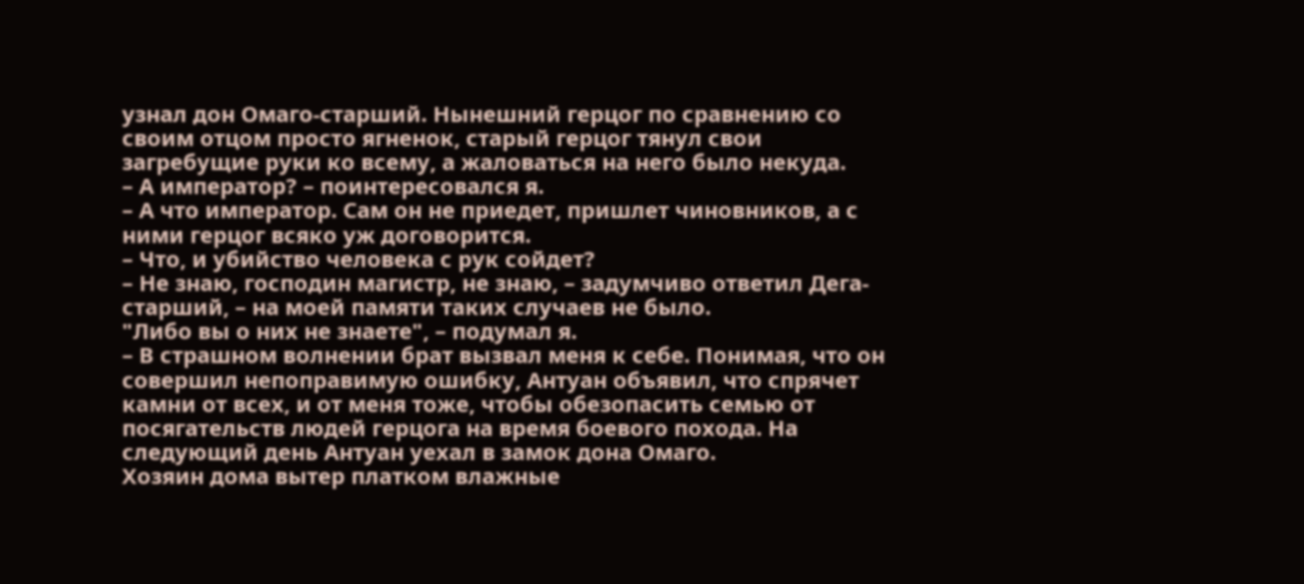узнал дон Омаго-старший. Нынешний герцог по сравнению со своим отцом просто ягненок, старый герцог тянул свои загребущие руки ко всему, а жаловаться на него было некуда.
– А император? – поинтересовался я.
– А что император. Сам он не приедет, пришлет чиновников, а с ними герцог всяко уж договорится.
– Что, и убийство человека с рук сойдет?
– Не знаю, господин магистр, не знаю, – задумчиво ответил Дега-старший, – на моей памяти таких случаев не было.
"Либо вы о них не знаете", – подумал я.
– В страшном волнении брат вызвал меня к себе. Понимая, что он совершил непоправимую ошибку, Антуан объявил, что спрячет камни от всех, и от меня тоже, чтобы обезопасить семью от посягательств людей герцога на время боевого похода. На следующий день Антуан уехал в замок дона Омаго.
Хозяин дома вытер платком влажные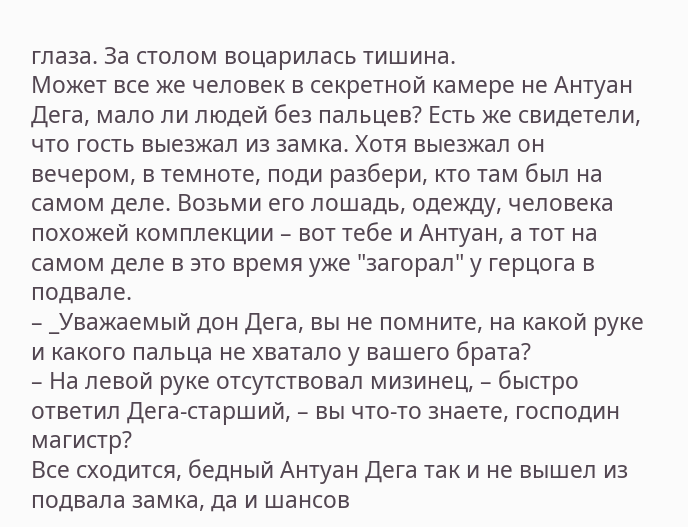глаза. За столом воцарилась тишина.
Может все же человек в секретной камере не Антуан Дега, мало ли людей без пальцев? Есть же свидетели, что гость выезжал из замка. Хотя выезжал он вечером, в темноте, поди разбери, кто там был на самом деле. Возьми его лошадь, одежду, человека похожей комплекции – вот тебе и Антуан, а тот на самом деле в это время уже "загорал" у герцога в подвале.
– _Уважаемый дон Дега, вы не помните, на какой руке и какого пальца не хватало у вашего брата?
– На левой руке отсутствовал мизинец, – быстро ответил Дега-старший, – вы что-то знаете, господин магистр?
Все сходится, бедный Антуан Дега так и не вышел из подвала замка, да и шансов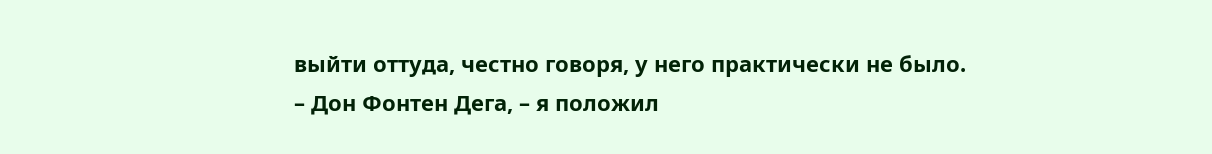выйти оттуда, честно говоря, у него практически не было.
– Дон Фонтен Дега, – я положил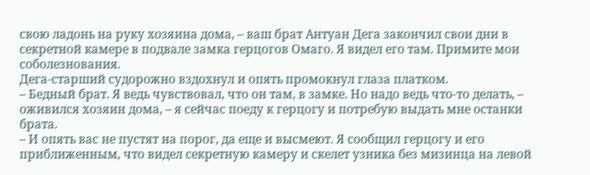свою ладонь на руку хозяина дома, – ваш брат Антуан Дега закончил свои дни в секретной камере в подвале замка герцогов Омаго. Я видел его там. Примите мои соболезнования.
Дега-старший судорожно вздохнул и опять промокнул глаза платком.
– Бедный брат. Я ведь чувствовал, что он там, в замке. Но надо ведь что-то делать, – оживился хозяин дома, – я сейчас поеду к герцогу и потребую выдать мне останки брата.
– И опять вас не пустят на порог, да еще и высмеют. Я сообщил герцогу и его приближенным, что видел секретную камеру и скелет узника без мизинца на левой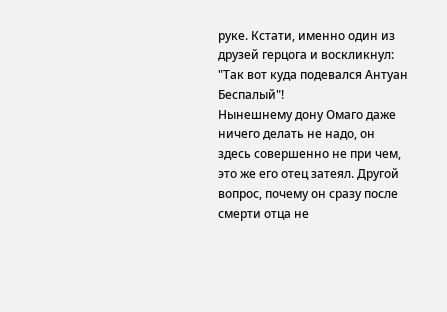руке. Кстати, именно один из друзей герцога и воскликнул: "Так вот куда подевался Антуан Беспалый"!
Нынешнему дону Омаго даже ничего делать не надо, он здесь совершенно не при чем, это же его отец затеял. Другой вопрос, почему он сразу после смерти отца не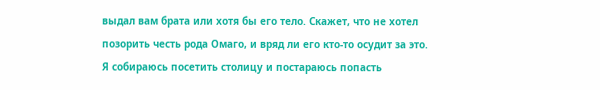выдал вам брата или хотя бы его тело. Скажет, что не хотел позорить честь рода Омаго, и вряд ли его кто-то осудит за это.
Я собираюсь посетить столицу и постараюсь попасть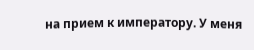на прием к императору. У меня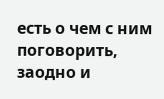есть о чем с ним поговорить, заодно и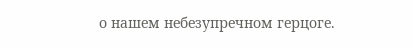о нашем небезупречном герцоге.